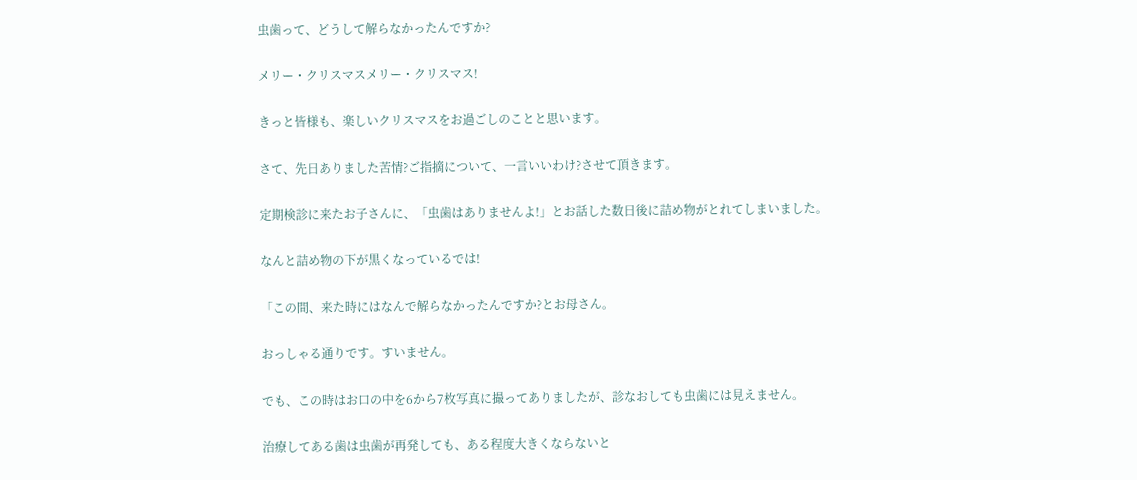虫歯って、どうして解らなかったんですか?

メリー・クリスマスメリー・クリスマス!

きっと皆様も、楽しいクリスマスをお過ごしのことと思います。

さて、先日ありました苦情?ご指摘について、一言いいわけ?させて頂きます。

定期検診に来たお子さんに、「虫歯はありませんよ!」とお話した数日後に詰め物がとれてしまいました。

なんと詰め物の下が黒くなっているでは!

「この間、来た時にはなんで解らなかったんですか?とお母さん。

おっしゃる通りです。すいません。

でも、この時はお口の中を6から7枚写真に撮ってありましたが、診なおしても虫歯には見えません。

治療してある歯は虫歯が再発しても、ある程度大きくならないと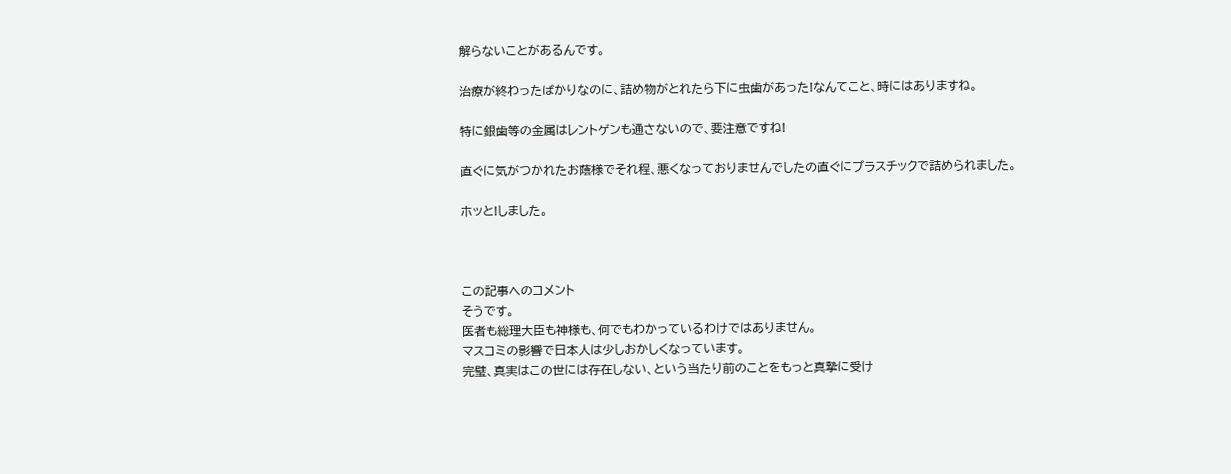解らないことがあるんです。

治療が終わったばかりなのに、詰め物がとれたら下に虫歯があった!なんてこと、時にはありますね。

特に銀歯等の金属はレントゲンも通さないので、要注意ですね!

直ぐに気がつかれたお蔭様でそれ程、悪くなっておりませんでしたの直ぐにプラスチックで詰められました。

ホッと!しました。



この記事へのコメント
そうです。
医者も総理大臣も神様も、何でもわかっているわけではありません。
マスコミの影響で日本人は少しおかしくなっています。
完璧、真実はこの世には存在しない、という当たり前のことをもっと真摯に受け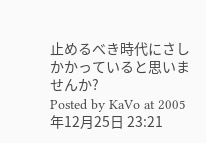止めるべき時代にさしかかっていると思いませんか?
Posted by KaVo at 2005年12月25日 23:21